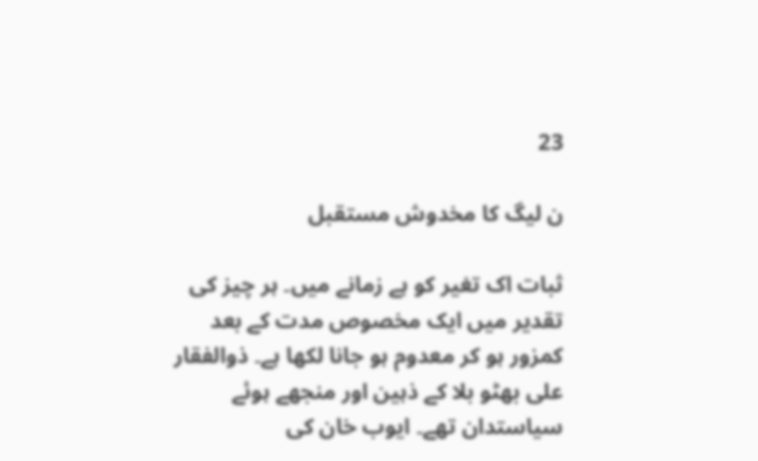23

ن لیگ کا مخدوش مستقبل

ثبات اک تغیر کو ہے زمانے میں۔ ہر چیز کی تقدیر میں ایک مخصوص مدت کے بعد کمزور ہو کر معدوم ہو جانا لکھا ہے۔ ذوالفقار علی بھٹو بلا کے ذہین اور منجھے ہوئے سیاستدان تھے۔ ایوب خان کی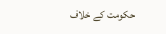حکومت کے خلاف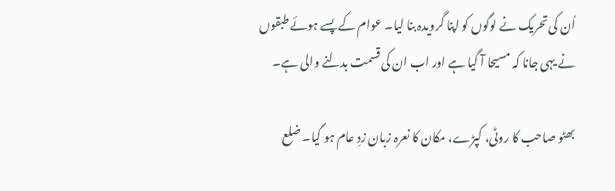اُن کی تحریک نے لوگوں کو اپنا گرویدہ بنا لیا۔ عوام کے پسے ہوئے طبقوں نے یہی جانا کہ مسیحا آ گیا ہے اور اب ان کی قسمت بدلنے والی ہے۔

بھٹو صاحب کا روٹی، کپڑے، مکان کا نعرہ زبان زدِ عام ہو گیا۔ ضلع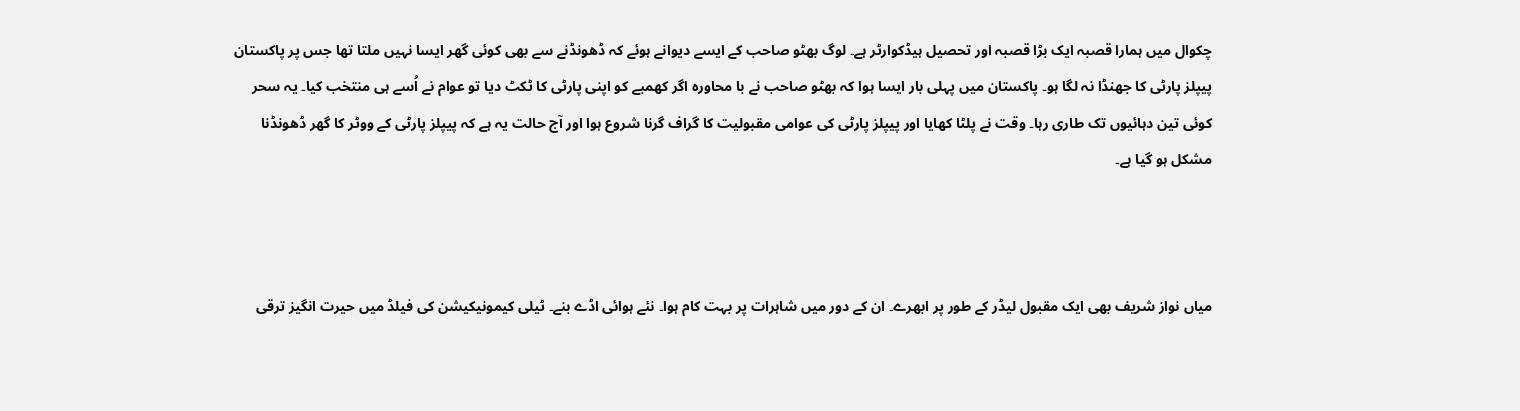چکوال میں ہمارا قصبہ ایک بڑا قصبہ اور تحصیل ہیڈکوارٹر ہے۔ لوگ بھٹو صاحب کے ایسے دیوانے ہوئے کہ ڈھونڈنے سے بھی کوئی گھر ایسا نہیں ملتا تھا جس پر پاکستان پیپلز پارٹی کا جھنڈا نہ لگا ہو۔ پاکستان میں پہلی بار ایسا ہوا کہ بھٹو صاحب نے با محاورہ اگر کھمبے کو اپنی پارٹی کا ٹکٹ دیا تو عوام نے اُسے ہی منتخب کیا۔ یہ سحر کوئی تین دہائیوں تک طاری رہا۔ وقت نے پلٹا کھایا اور پیپلز پارٹی کی عوامی مقبولیت کا گراف گرنا شروع ہوا اور آج حالت یہ ہے کہ پیپلز پارٹی کے ووٹر کا گھر ڈھونڈنا مشکل ہو گیا ہے۔



میاں نواز شریف بھی ایک مقبول لیڈر کے طور پر ابھرے۔ ان کے دور میں شاہرات پر بہت کام ہوا۔ نئے ہوائی اڈے بنے۔ ٹیلی کیمونیکیشن کی فیلڈ میں حیرت انگیز ترقی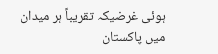ہوئی غرضیکہ تقریباً ہر میدان میں پاکستان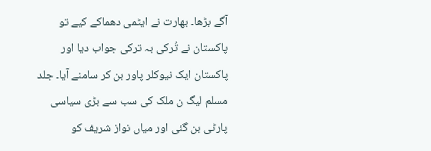آگے بڑھا۔ بھارت نے ایٹمی دھماکے کیے تو پاکستان نے تُرکی بہ ترکی جواب دیا اور پاکستان ایک نیوکلر پاور بن کر سامنے آیا۔ جلد مسلم لیگ ن ملک کی سب سے بڑی سیاسی پارٹی بن گئی اور میاں نواز شریف کو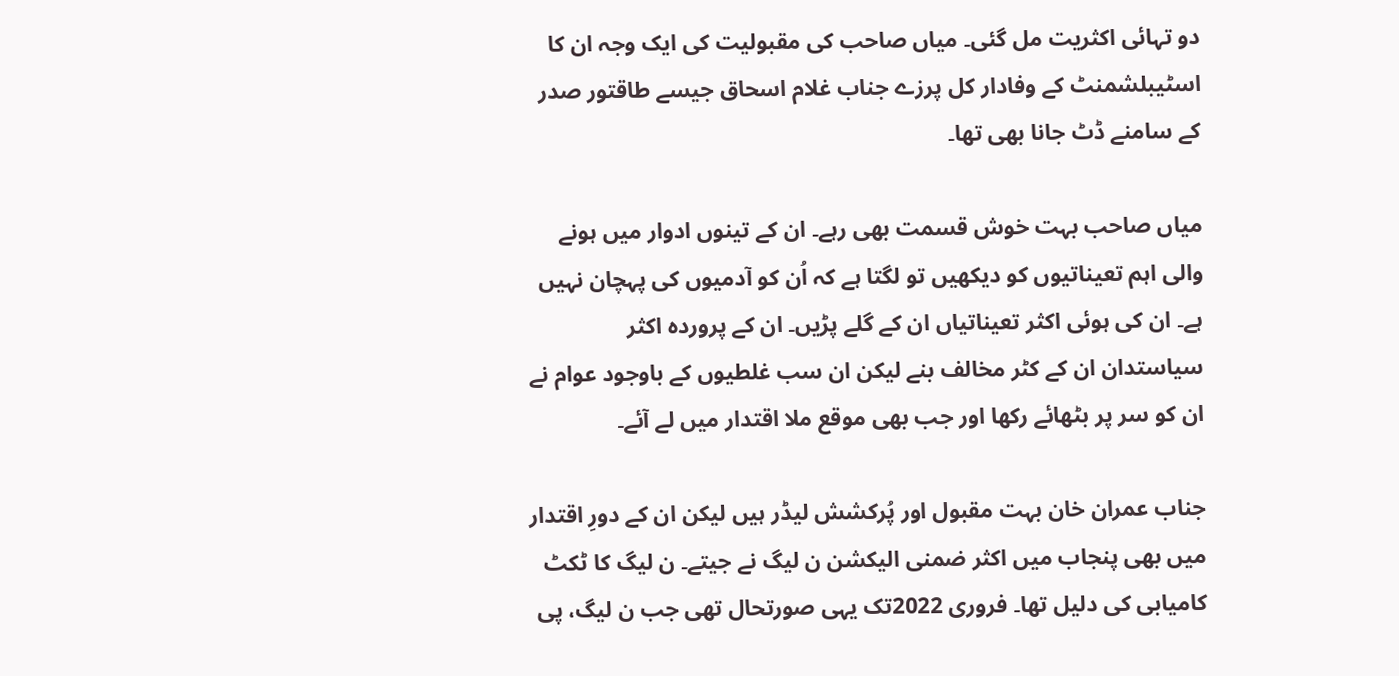دو تہائی اکثریت مل گئی۔ میاں صاحب کی مقبولیت کی ایک وجہ ان کا اسٹیبلشمنٹ کے وفادار کل پرزے جناب غلام اسحاق جیسے طاقتور صدر کے سامنے ڈٹ جانا بھی تھا۔

میاں صاحب بہت خوش قسمت بھی رہے۔ ان کے تینوں ادوار میں ہونے والی اہم تعیناتیوں کو دیکھیں تو لگتا ہے کہ اُن کو آدمیوں کی پہچان نہیں ہے۔ ان کی ہوئی اکثر تعیناتیاں ان کے گلے پڑیں۔ ان کے پروردہ اکثر سیاستدان ان کے کٹر مخالف بنے لیکن ان سب غلطیوں کے باوجود عوام نے ان کو سر پر بٹھائے رکھا اور جب بھی موقع ملا اقتدار میں لے آئے۔

جناب عمران خان بہت مقبول اور پُرکشش لیڈر ہیں لیکن ان کے دورِ اقتدار میں بھی پنجاب میں اکثر ضمنی الیکشن ن لیگ نے جیتے۔ ن لیگ کا ٹکٹ کامیابی کی دلیل تھا۔ فروری 2022تک یہی صورتحال تھی جب ن لیگ، پی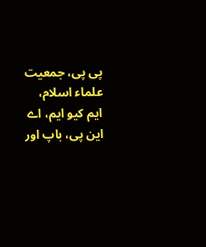پی پی، جمعیت علماء اسلام، ایم کیو ایم، اے این پی، باپ اور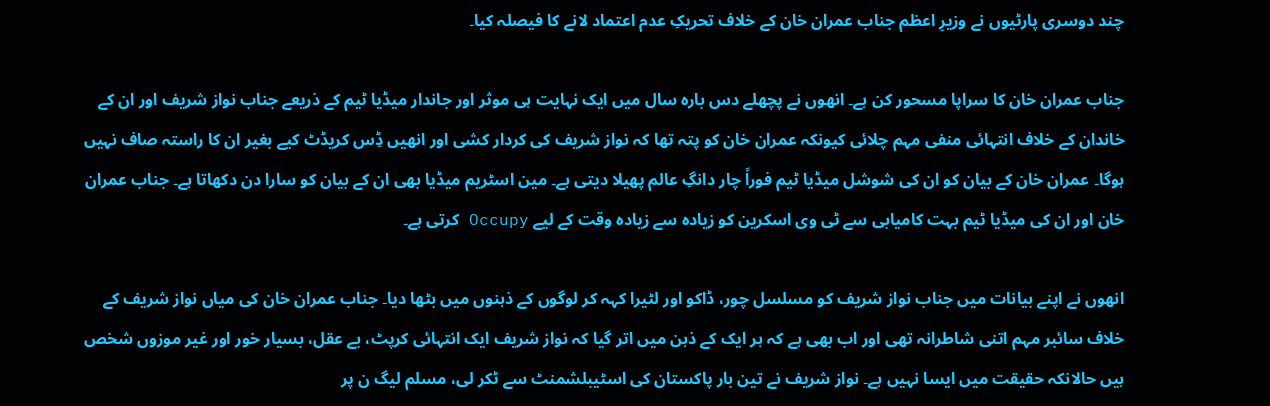چند دوسری پارٹیوں نے وزیرِ اعظم جناب عمران خان کے خلاف تحریکِ عدم اعتماد لانے کا فیصلہ کیا۔

جناب عمران خان کا سراپا مسحور کن ہے۔ انھوں نے پچھلے دس بارہ سال میں ایک نہایت ہی موثر اور جاندار میڈیا ٹیم کے ذریعے جناب نواز شریف اور ان کے خاندان کے خلاف انتہائی منفی مہم چلائی کیونکہ عمران خان کو پتہ تھا کہ نواز شریف کی کردار کشی اور انھیں ڈِس کریڈٹ کیے بغیر ان کا راستہ صاف نہیں ہوگا۔ عمران خان کے بیان کو ان کی شوشل میڈیا ٹیم فوراً چار دانگِ عالم پھیلا دیتی ہے۔ مین اسٹریم میڈیا بھی ان کے بیان کو سارا دن دکھاتا ہے۔ جناب عمران خان اور ان کی میڈیا ٹیم بہت کامیابی سے ٹی وی اسکرین کو زیادہ سے زیادہ وقت کے لیے Occupy کرتی ہے۔

انھوں نے اپنے بیانات میں جناب نواز شریف کو مسلسل چور، ڈاکو اور لٹیرا کہہ کر لوگوں کے ذہنوں میں بٹھا دیا۔ جناب عمران خان کی میاں نواز شریف کے خلاف سائبر مہم اتنی شاطرانہ تھی اور اب بھی ہے کہ ہر ایک کے ذہن میں اتر گیا کہ نواز شریف ایک انتہائی کرپٹ، بے عقل، بسیار خور اور غیر موزوں شخص ہیں حالانکہ حقیقت میں ایسا نہیں ہے۔ نواز شریف نے تین بار پاکستان کی اسٹیبلشمنٹ سے ٹکر لی، مسلم لیگ ن پر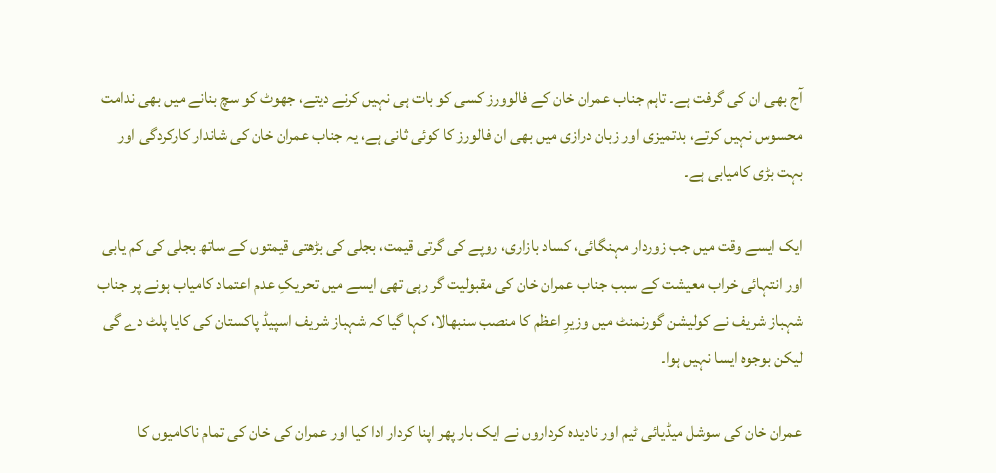آج بھی ان کی گرفت ہے۔ تاہم جناب عمران خان کے فالوورز کسی کو بات ہی نہیں کرنے دیتے، جھوٹ کو سچ بنانے میں بھی ندامت محسوس نہیں کرتے، بدتمیزی اور زبان درازی میں بھی ان فالورز کا کوئی ثانی ہے، یہ جناب عمران خان کی شاندار کارکردگی اور بہت بڑی کامیابی ہے۔

ایک ایسے وقت میں جب زوردار مہنگائی، کساد بازاری، روپے کی گرتی قیمت، بجلی کی بڑھتی قیمتوں کے ساتھ بجلی کی کم یابی اور انتہائی خراب معیشت کے سبب جناب عمران خان کی مقبولیت گر رہی تھی ایسے میں تحریکِ عدم اعتماد کامیاب ہونے پر جناب شہباز شریف نے کولیشن گورنمنٹ میں وزیرِ اعظم کا منصب سنبھالا، کہا گیا کہ شہباز شریف اسپیڈ پاکستان کی کایا پلٹ دے گی لیکن بوجوہ ایسا نہیں ہوا۔

عمران خان کی سوشل میڈیائی ٹیم اور نادیدہ کرداروں نے ایک بار پھر اپنا کردار ادا کیا اور عمران کی خان کی تمام ناکامیوں کا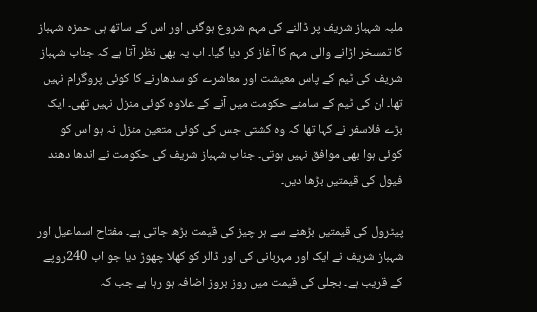ملبہ شہباز شریف پر ڈالنے کی مہم شروع ہوگئی اور اس کے ساتھ ہی حمزہ شہباز کا تمسخر اڑانے والی مہم کا آغاز کر دیا گیا۔ اب یہ بھی نظر آتا ہے کہ جناب شہباز شریف کی ٹیم کے پاس معیشت اور معاشرے کو سدھارنے کا کوئی پروگرام نہیں تھا۔ ان کی ٹیم کے سامنے حکومت میں آنے کے علاوہ کوئی منزل نہیں تھی۔ ایک بڑے فلاسفر نے کہا تھا کہ وہ کشتی جس کی کوئی متعین منزل نہ ہو اس کو کوئی ہوا بھی موافق نہیں ہوتی۔ جناب شہباز شریف کی حکومت نے اندھا دھند فیول کی قیمتیں بڑھا دیں۔

پیٹرول کی قیمتیں بڑھنے سے ہر چیز کی قیمت بڑھ جاتی ہے۔ مفتاح اسماعیل اور شہباز شریف نے ایک اور مہربانی کی اور ڈالر کو کھلا چھوڑ دیا جو اب 240روپے کے قریب ہے۔ بجلی کی قیمت میں روز بروز اضافہ ہو رہا ہے جب کہ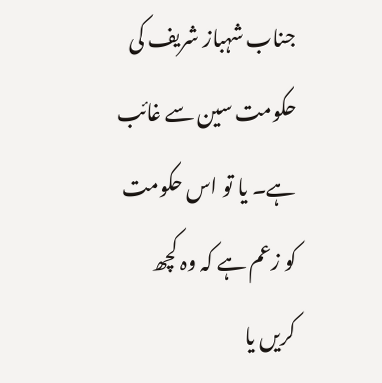جناب شہباز شریف کی حکومت سین سے غائب ہے۔ یا تو اس حکومت کو زعم ہے کہ وہ کچھ کریں یا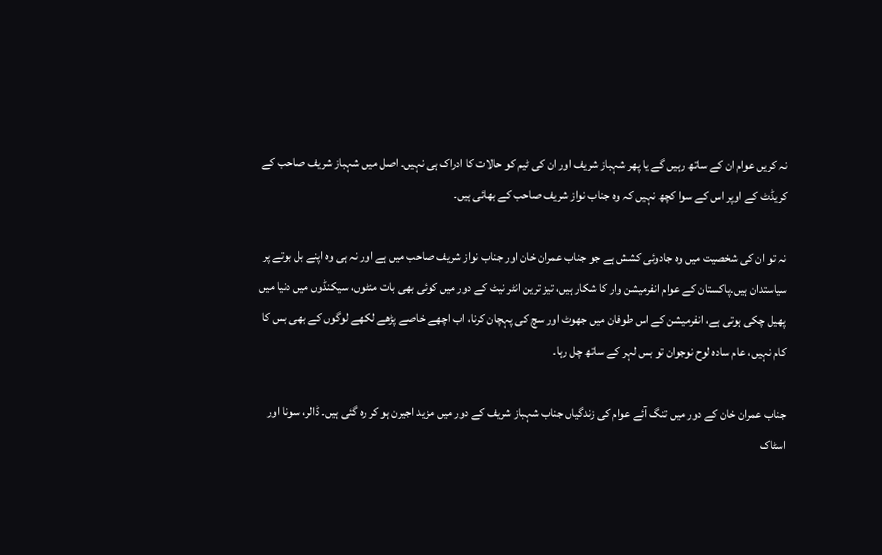نہ کریں عوام ان کے ساتھ رہیں گے یا پھر شہباز شریف اور ان کی ٹیم کو حالات کا ادراک ہی نہیں۔ اصل میں شہباز شریف صاحب کے کریڈٹ کے اوپر اس کے سوا کچھ نہیں کہ وہ جناب نواز شریف صاحب کے بھائی ہیں۔

نہ تو ان کی شخصیت میں وہ جادوئی کشش ہے جو جناب عمران خان اور جناب نواز شریف صاحب میں ہے اور نہ ہی وہ اپنے بل بوتے پر سیاستدان ہیں۔پاکستان کے عوام انفرمیشن وار کا شکار ہیں، تیز ترین انٹر نیٹ کے دور میں کوئی بھی بات منٹوں، سیکنڈوں میں دنیا میں پھیل چکی ہوتی ہے، انفرمیشن کے اس طوفان میں جھوٹ اور سچ کی پہچان کرنا، اب اچھے خاصے پڑھے لکھے لوگوں کے بھی بس کا کام نہیں، عام سادہ لوح نوجوان تو بس لہر کے ساتھ چل رہا۔

جناب عمران خان کے دور میں تنگ آئے عوام کی زندگیاں جناب شہباز شریف کے دور میں مزید اجیرن ہو کر رہ گئی ہیں۔ ڈالر، سونا اور اسٹاک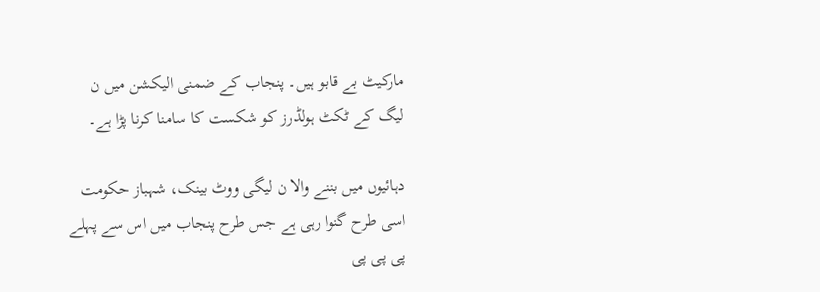مارکیٹ بے قابو ہیں۔ پنجاب کے ضمنی الیکشن میں ن لیگ کے ٹکٹ ہولڈرز کو شکست کا سامنا کرنا پڑا ہے۔

دہائیوں میں بننے والا ن لیگی ووٹ بینک، شہباز حکومت اسی طرح گنوا رہی ہے جس طرح پنجاب میں اس سے پہلے پی پی پی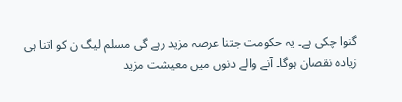گنوا چکی ہے۔ یہ حکومت جتنا عرصہ مزید رہے گی مسلم لیگ ن کو اتنا ہی زیادہ نقصان ہوگا۔ آنے والے دنوں میں معیشت مزید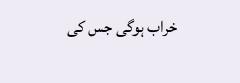خراب ہوگی جس کی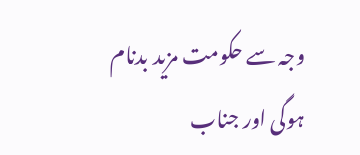وجہ سے حکومت مزید بدنام ہوگی اور جناب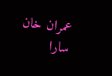عمران خان سارا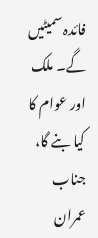فائدہ سمیٹیں گے۔ ملک اور عوام کا کیا بنے گا، جناب عمران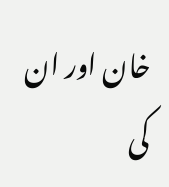خان اور ان کی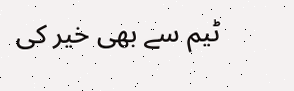ٹیم سے بھی خیر کی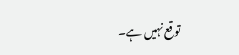توقع نہیں ہے۔